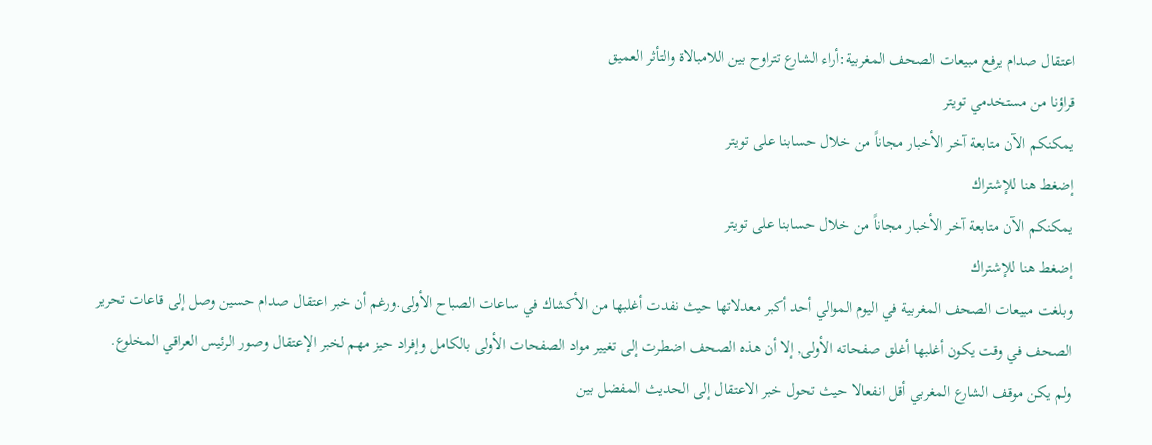اعتقال صدام يرفع مبيعات الصحف المغربية:أراء الشارع تتراوح بين اللامبالاة والتأثر العميق
قراؤنا من مستخدمي تويتر
يمكنكم الآن متابعة آخر الأخبار مجاناً من خلال حسابنا على تويتر
إضغط هنا للإشتراك
يمكنكم الآن متابعة آخر الأخبار مجاناً من خلال حسابنا على تويتر
إضغط هنا للإشتراك
وبلغت مبيعات الصحف المغربية في اليوم الموالي أحد أكبر معدلاتها حيث نفدت أغلبها من الأكشاك في ساعات الصباح الأولى.ورغم أن خبر اعتقال صدام حسين وصل إلى قاعات تحرير الصحف في وقت يكون أغلبها أغلق صفحاته الأولى, إلا أن هذه الصحف اضطرت إلى تغيير مواد الصفحات الأولى بالكامل وإفراد حيز مهم لخبر الإعتقال وصور الرئيس العراقي المخلوع.
ولم يكن موقف الشارع المغربي أقل انفعالا حيث تحول خبر الاعتقال إلى الحديث المفضل بين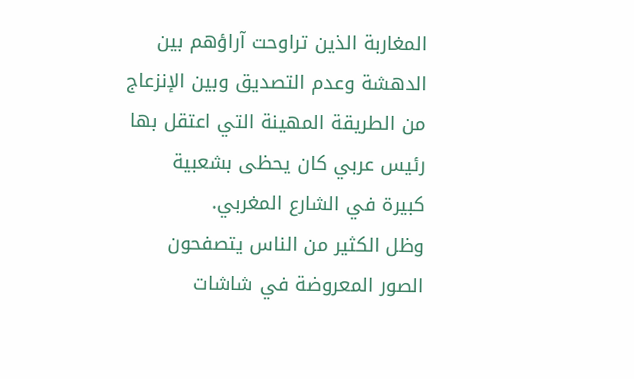المغاربة الذين تراوحت آراؤهم بين الدهشة وعدم التصديق وبين الإنزعاج من الطريقة المهينة التي اعتقل بها رئيس عربي كان يحظى بشعبية كبيرة في الشارع المغربي.
وظل الكثير من الناس يتصفحون الصور المعروضة في شاشات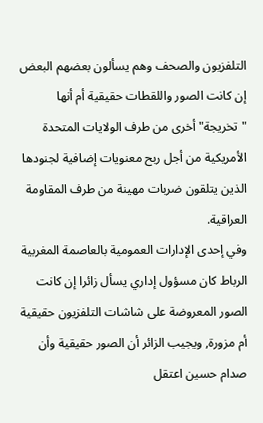التلفزيون والصحف وهم يسألون بعضهم البعض إن كانت الصور واللقطات حقيقية أم أنها "تخريجة" أخرى من طرف الولايات المتحدة الأمريكية من أجل ربح معنويات إضافية لجنودها الذين يتلقون ضربات مهينة من طرف المقاومة العراقية.
وفي إحدى الإدارات العمومية بالعاصمة المغربية الرباط كان مسؤول إداري يسأل زائرا إن كانت الصور المعروضة على شاشات التلفزيون حقيقية أم مزورة, ويجيب الزائر أن الصور حقيقية وأن صدام حسين اعتقل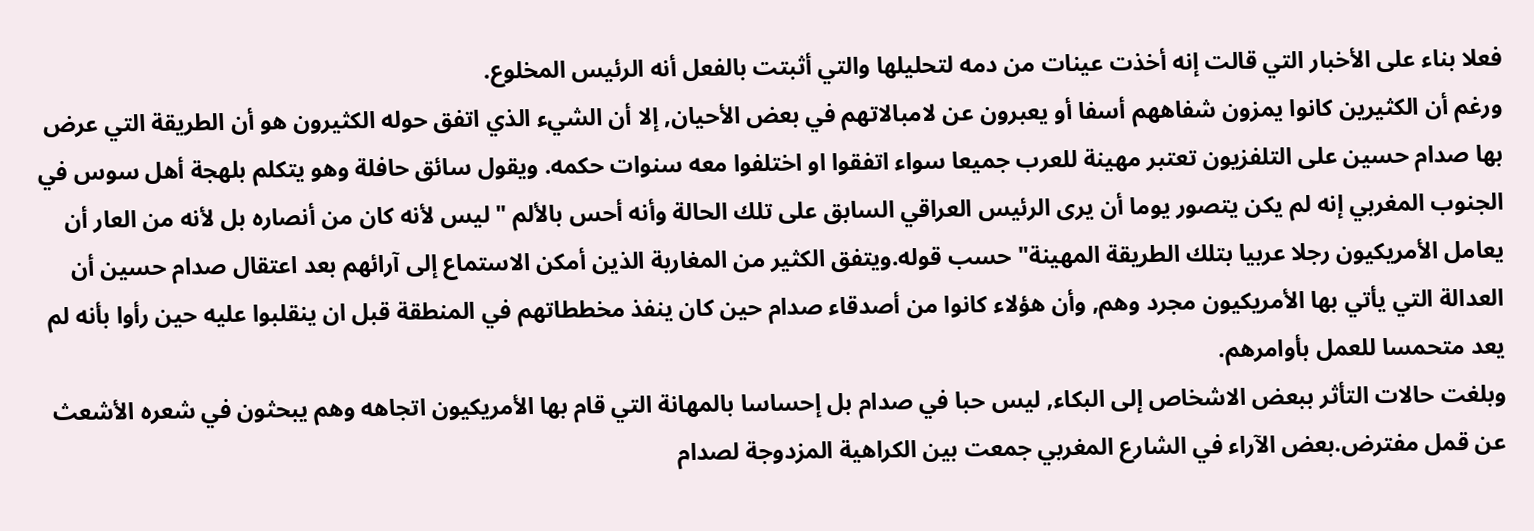فعلا بناء على الأخبار التي قالت إنه أخذت عينات من دمه لتحليلها والتي أثبتت بالفعل أنه الرئيس المخلوع.
ورغم أن الكثيرين كانوا يمزون شفاههم أسفا أو يعبرون عن لامبالاتهم في بعض الأحيان, إلا أن الشيء الذي اتفق حوله الكثيرون هو أن الطريقة التي عرض بها صدام حسين على التلفزيون تعتبر مهينة للعرب جميعا سواء اتفقوا او اختلفوا معه سنوات حكمه. ويقول سائق حافلة وهو يتكلم بلهجة أهل سوس في الجنوب المغربي إنه لم يكن يتصور يوما أن يرى الرئيس العراقي السابق على تلك الحالة وأنه أحس بالألم "ليس لأنه كان من أنصاره بل لأنه من العار أن يعامل الأمريكيون رجلا عربيا بتلك الطريقة المهينة" حسب قوله.ويتفق الكثير من المغاربة الذين أمكن الاستماع إلى آرائهم بعد اعتقال صدام حسين أن العدالة التي يأتي بها الأمريكيون مجرد وهم, وأن هؤلاء كانوا من أصدقاء صدام حين كان ينفذ مخططاتهم في المنطقة قبل ان ينقلبوا عليه حين رأوا بأنه لم يعد متحمسا للعمل بأوامرهم.
وبلغت حالات التأثر ببعض الاشخاص إلى البكاء, ليس حبا في صدام بل إحساسا بالمهانة التي قام بها الأمريكيون اتجاهه وهم يبحثون في شعره الأشعث عن قمل مفترض.بعض الآراء في الشارع المغربي جمعت بين الكراهية المزدوجة لصدام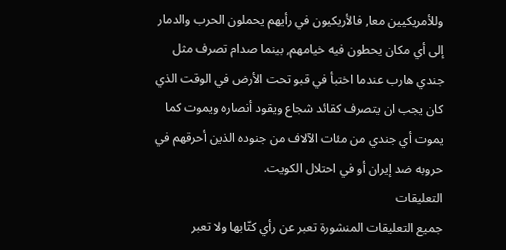وللأمريكيين معا, فالأريكيون في رأيهم يحملون الحرب والدمار إلى أي مكان يحطون فيه خيامهم, بينما صدام تصرف مثل جندي هارب عندما اختبأ في قبو تحت الأرض في الوقت الذي كان يجب ان يتصرف كقائد شجاع ويقود أنصاره ويموت كما يموت أي جندي من مئات الآلاف من جنوده الذين أحرقهم في حروبه ضد إيران أو في احتلال الكويت.
التعليقات
جميع التعليقات المنشورة تعبر عن رأي كتّابها ولا تعبر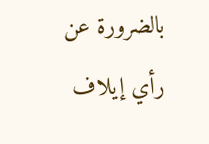بالضرورة عن رأي إيلاف